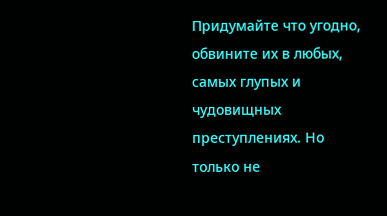Придумайте что угодно, обвините их в любых, самых глупых и чудовищных преступлениях. Но только не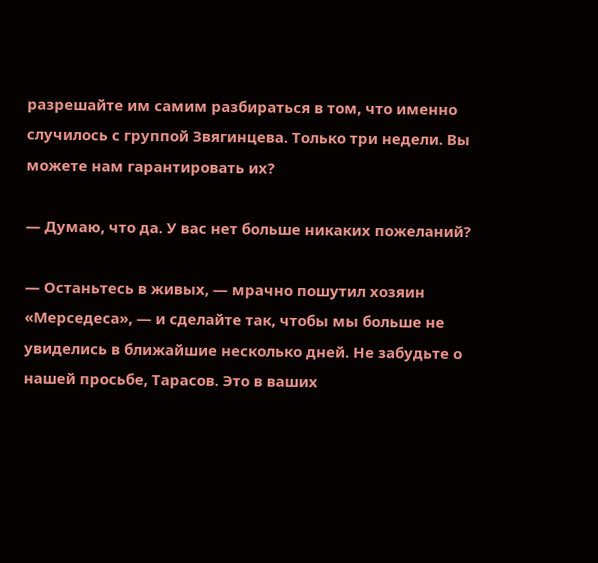разрешайте им самим разбираться в том, что именно случилось с группой Звягинцева. Только три недели. Вы можете нам гарантировать их?

— Думаю, что да. У вас нет больше никаких пожеланий?

— Останьтесь в живых, — мрачно пошутил хозяин «Мерседеса», — и сделайте так, чтобы мы больше не увиделись в ближайшие несколько дней. Не забудьте о нашей просьбе, Тарасов. Это в ваших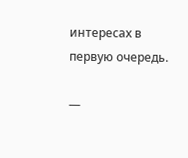интересах в первую очередь.

—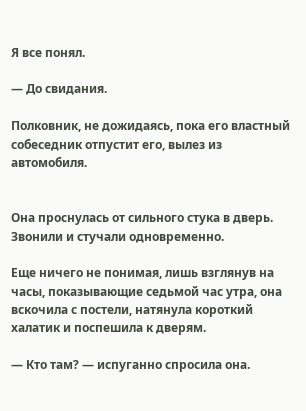Я все понял.

— До свидания.

Полковник, не дожидаясь, пока его властный собеседник отпустит его, вылез из автомобиля.


Она проснулась от сильного стука в дверь. Звонили и стучали одновременно.

Еще ничего не понимая, лишь взглянув на часы, показывающие седьмой час утра, она вскочила с постели, натянула короткий халатик и поспешила к дверям.

— Кто там? — испуганно спросила она.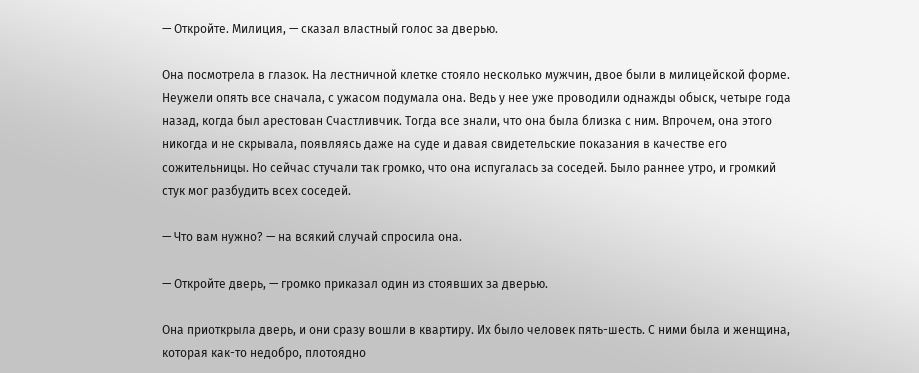— Откройте. Милиция, — сказал властный голос за дверью.

Она посмотрела в глазок. На лестничной клетке стояло несколько мужчин, двое были в милицейской форме. Неужели опять все сначала, с ужасом подумала она. Ведь у нее уже проводили однажды обыск, четыре года назад, когда был арестован Счастливчик. Тогда все знали, что она была близка с ним. Впрочем, она этого никогда и не скрывала, появляясь даже на суде и давая свидетельские показания в качестве его сожительницы. Но сейчас стучали так громко, что она испугалась за соседей. Было раннее утро, и громкий стук мог разбудить всех соседей.

— Что вам нужно? — на всякий случай спросила она.

— Откройте дверь, — громко приказал один из стоявших за дверью.

Она приоткрыла дверь, и они сразу вошли в квартиру. Их было человек пять-шесть. С ними была и женщина, которая как-то недобро, плотоядно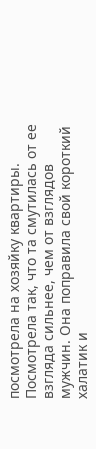посмотрела на хозяйку квартиры. Посмотрела так, что та смутилась от ее взгляда сильнее, чем от взглядов мужчин. Она поправила свой короткий халатик и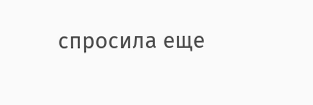спросила еще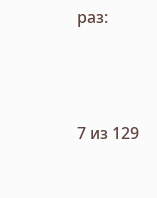раз:



7 из 129